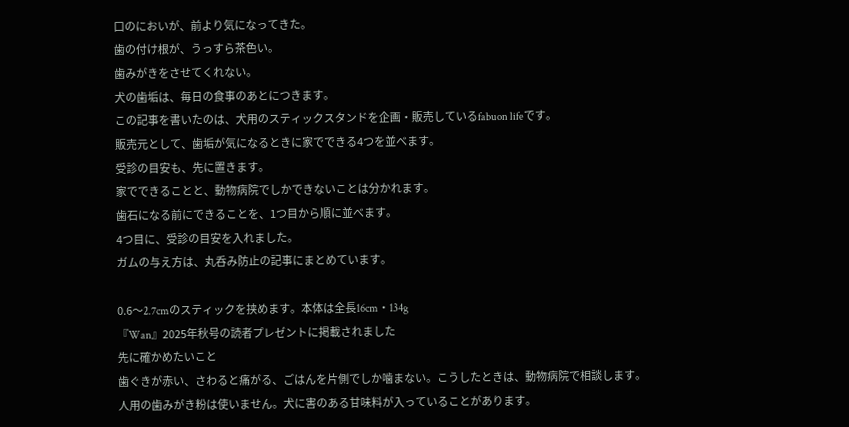口のにおいが、前より気になってきた。
歯の付け根が、うっすら茶色い。
歯みがきをさせてくれない。
犬の歯垢は、毎日の食事のあとにつきます。
この記事を書いたのは、犬用のスティックスタンドを企画・販売しているfabuon lifeです。
販売元として、歯垢が気になるときに家でできる4つを並べます。
受診の目安も、先に置きます。
家でできることと、動物病院でしかできないことは分かれます。
歯石になる前にできることを、1つ目から順に並べます。
4つ目に、受診の目安を入れました。
ガムの与え方は、丸呑み防止の記事にまとめています。

0.6〜2.7cmのスティックを挟めます。本体は全長16cm・134g
『Wan』2025年秋号の読者プレゼントに掲載されました
先に確かめたいこと
歯ぐきが赤い、さわると痛がる、ごはんを片側でしか噛まない。こうしたときは、動物病院で相談します。
人用の歯みがき粉は使いません。犬に害のある甘味料が入っていることがあります。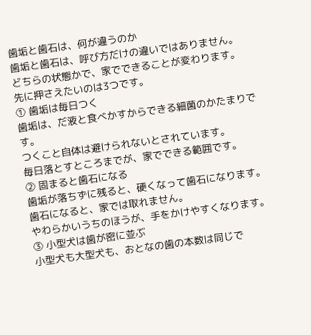歯垢と歯石は、何が違うのか
歯垢と歯石は、呼び方だけの違いではありません。
どちらの状態かで、家でできることが変わります。
先に押さえたいのは3つです。
① 歯垢は毎日つく
歯垢は、だ液と食べかすからできる細菌のかたまりです。
つくこと自体は避けられないとされています。
毎日落とすところまでが、家でできる範囲です。
② 固まると歯石になる
歯垢が落ちずに残ると、硬くなって歯石になります。
歯石になると、家では取れません。
やわらかいうちのほうが、手をかけやすくなります。
③ 小型犬は歯が密に並ぶ
小型犬も大型犬も、おとなの歯の本数は同じで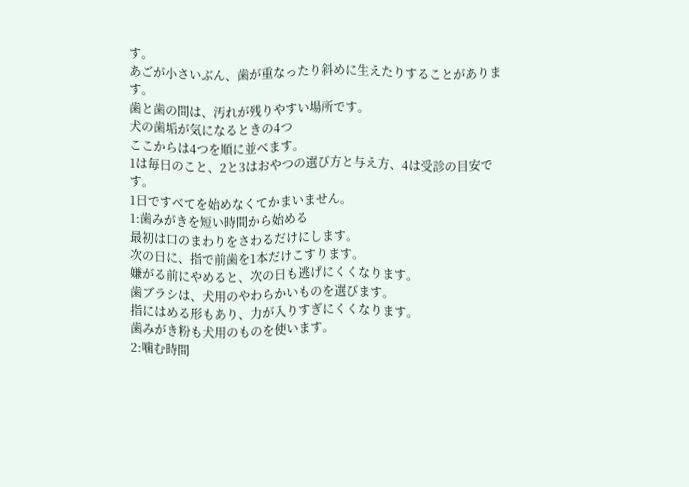す。
あごが小さいぶん、歯が重なったり斜めに生えたりすることがあります。
歯と歯の間は、汚れが残りやすい場所です。
犬の歯垢が気になるときの4つ
ここからは4つを順に並べます。
1は毎日のこと、2と3はおやつの選び方と与え方、4は受診の目安です。
1日ですべてを始めなくてかまいません。
1:歯みがきを短い時間から始める
最初は口のまわりをさわるだけにします。
次の日に、指で前歯を1本だけこすります。
嫌がる前にやめると、次の日も逃げにくくなります。
歯ブラシは、犬用のやわらかいものを選びます。
指にはめる形もあり、力が入りすぎにくくなります。
歯みがき粉も犬用のものを使います。
2:噛む時間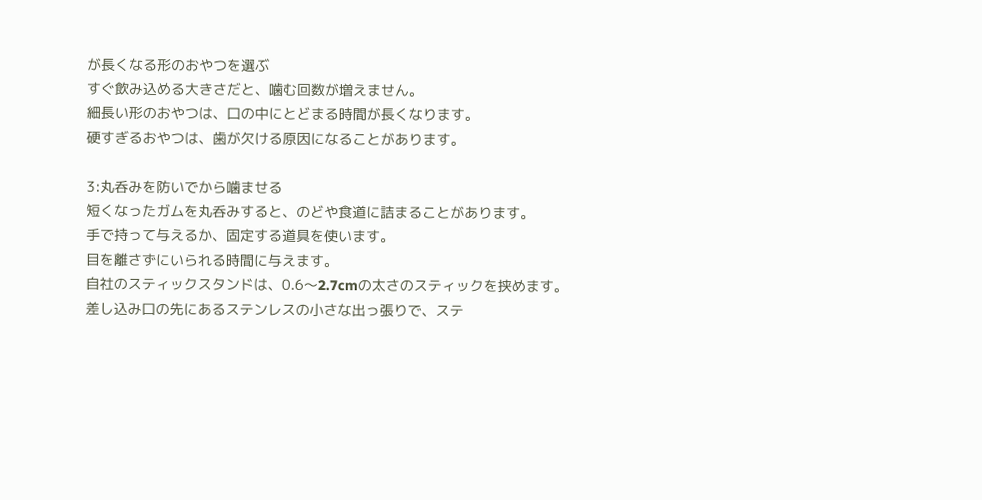が長くなる形のおやつを選ぶ
すぐ飲み込める大きさだと、噛む回数が増えません。
細長い形のおやつは、口の中にとどまる時間が長くなります。
硬すぎるおやつは、歯が欠ける原因になることがあります。

3:丸呑みを防いでから噛ませる
短くなったガムを丸呑みすると、のどや食道に詰まることがあります。
手で持って与えるか、固定する道具を使います。
目を離さずにいられる時間に与えます。
自社のスティックスタンドは、0.6〜2.7cmの太さのスティックを挟めます。
差し込み口の先にあるステンレスの小さな出っ張りで、ステ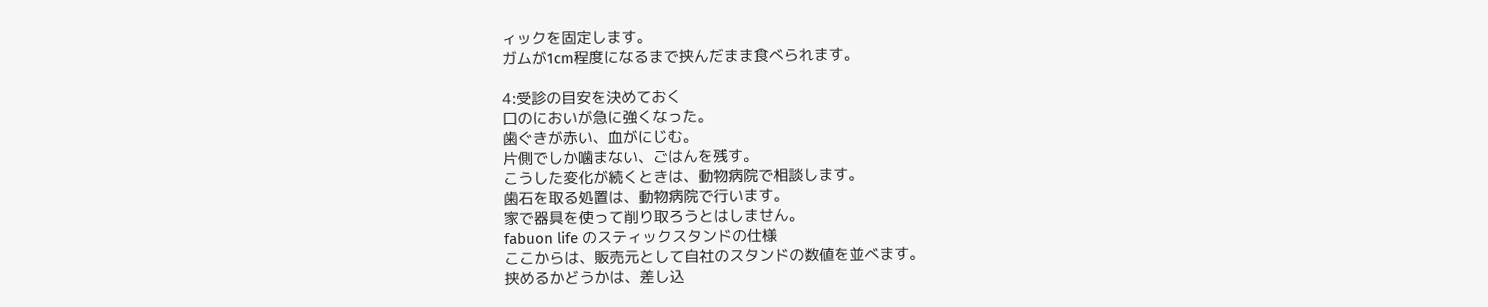ィックを固定します。
ガムが1cm程度になるまで挟んだまま食べられます。

4:受診の目安を決めておく
口のにおいが急に強くなった。
歯ぐきが赤い、血がにじむ。
片側でしか噛まない、ごはんを残す。
こうした変化が続くときは、動物病院で相談します。
歯石を取る処置は、動物病院で行います。
家で器具を使って削り取ろうとはしません。
fabuon life のスティックスタンドの仕様
ここからは、販売元として自社のスタンドの数値を並べます。
挟めるかどうかは、差し込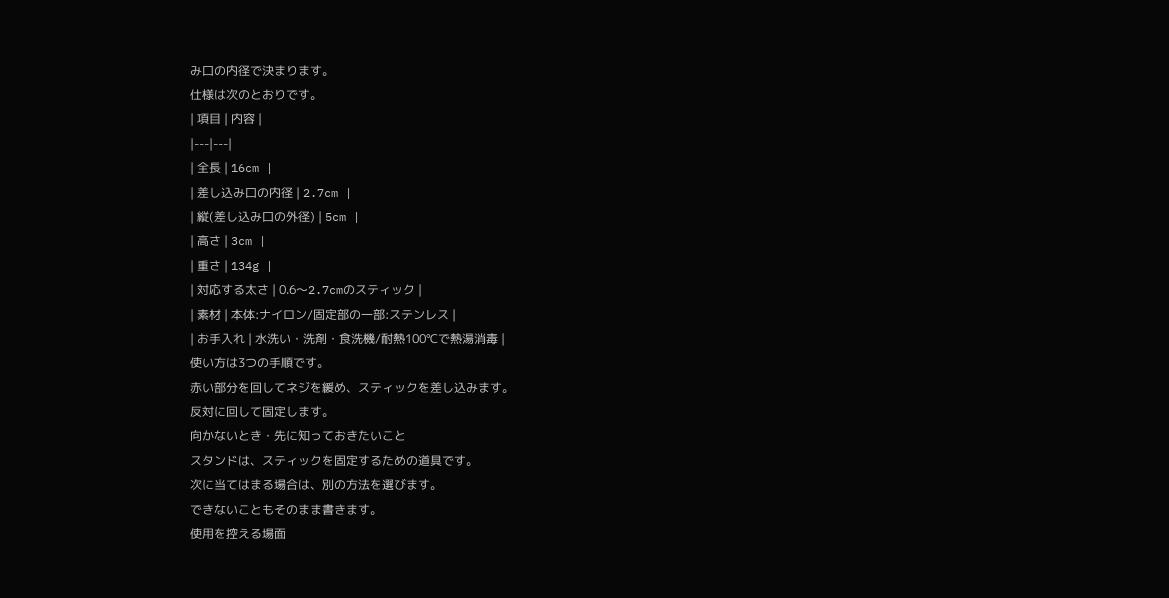み口の内径で決まります。
仕様は次のとおりです。
| 項目 | 内容 |
|---|---|
| 全長 | 16cm |
| 差し込み口の内径 | 2.7cm |
| 縦(差し込み口の外径) | 5cm |
| 高さ | 3cm |
| 重さ | 134g |
| 対応する太さ | 0.6〜2.7cmのスティック |
| 素材 | 本体:ナイロン/固定部の一部:ステンレス |
| お手入れ | 水洗い・洗剤・食洗機/耐熱100℃で熱湯消毒 |
使い方は3つの手順です。
赤い部分を回してネジを緩め、スティックを差し込みます。
反対に回して固定します。
向かないとき・先に知っておきたいこと
スタンドは、スティックを固定するための道具です。
次に当てはまる場合は、別の方法を選びます。
できないこともそのまま書きます。
使用を控える場面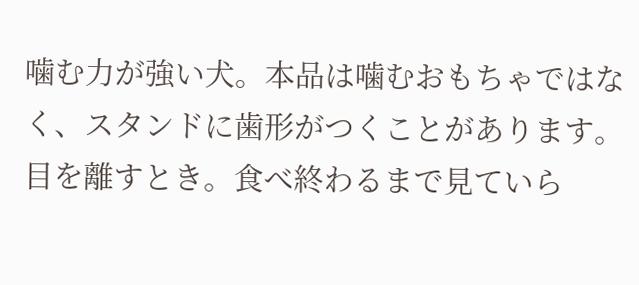噛む力が強い犬。本品は噛むおもちゃではなく、スタンドに歯形がつくことがあります。
目を離すとき。食べ終わるまで見ていら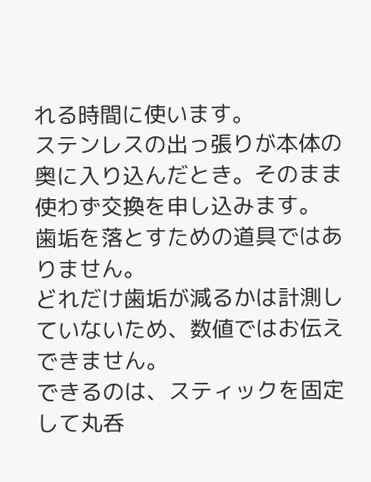れる時間に使います。
ステンレスの出っ張りが本体の奥に入り込んだとき。そのまま使わず交換を申し込みます。
歯垢を落とすための道具ではありません。
どれだけ歯垢が減るかは計測していないため、数値ではお伝えできません。
できるのは、スティックを固定して丸呑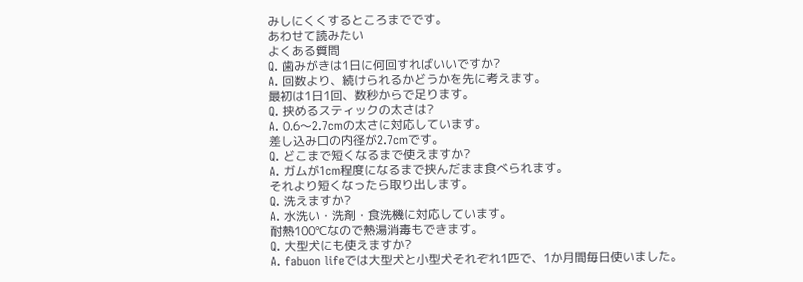みしにくくするところまでです。
あわせて読みたい
よくある質問
Q. 歯みがきは1日に何回すればいいですか?
A. 回数より、続けられるかどうかを先に考えます。
最初は1日1回、数秒からで足ります。
Q. 挟めるスティックの太さは?
A. 0.6〜2.7cmの太さに対応しています。
差し込み口の内径が2.7cmです。
Q. どこまで短くなるまで使えますか?
A. ガムが1cm程度になるまで挟んだまま食べられます。
それより短くなったら取り出します。
Q. 洗えますか?
A. 水洗い・洗剤・食洗機に対応しています。
耐熱100℃なので熱湯消毒もできます。
Q. 大型犬にも使えますか?
A. fabuon lifeでは大型犬と小型犬それぞれ1匹で、1か月間毎日使いました。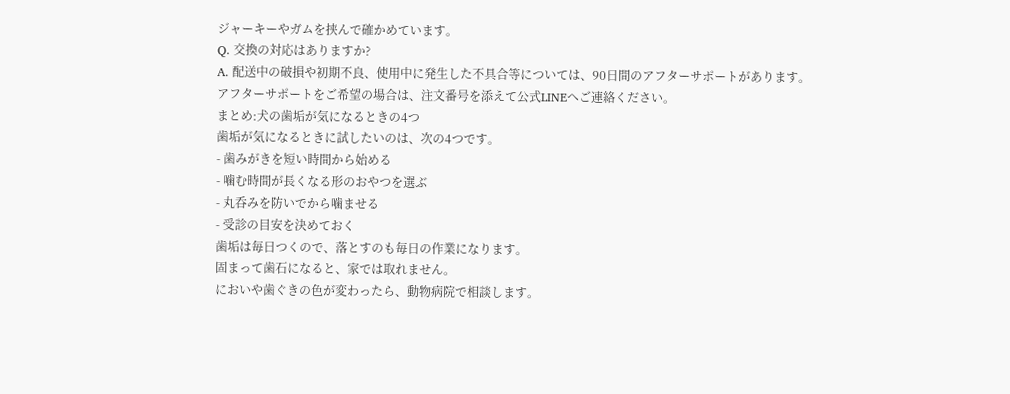ジャーキーやガムを挟んで確かめています。
Q. 交換の対応はありますか?
A. 配送中の破損や初期不良、使用中に発生した不具合等については、90日間のアフターサポートがあります。
アフターサポートをご希望の場合は、注文番号を添えて公式LINEへご連絡ください。
まとめ:犬の歯垢が気になるときの4つ
歯垢が気になるときに試したいのは、次の4つです。
- 歯みがきを短い時間から始める
- 噛む時間が長くなる形のおやつを選ぶ
- 丸呑みを防いでから噛ませる
- 受診の目安を決めておく
歯垢は毎日つくので、落とすのも毎日の作業になります。
固まって歯石になると、家では取れません。
においや歯ぐきの色が変わったら、動物病院で相談します。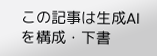この記事は生成AIを構成・下書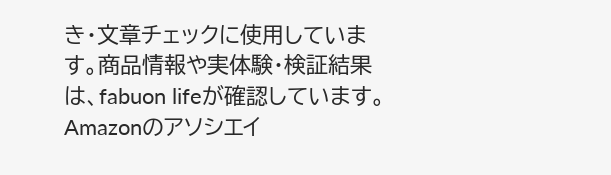き・文章チェックに使用しています。商品情報や実体験・検証結果は、fabuon lifeが確認しています。
Amazonのアソシエイ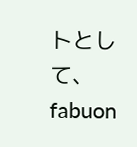トとして、fabuon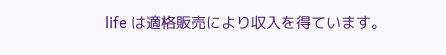life は適格販売により収入を得ています。